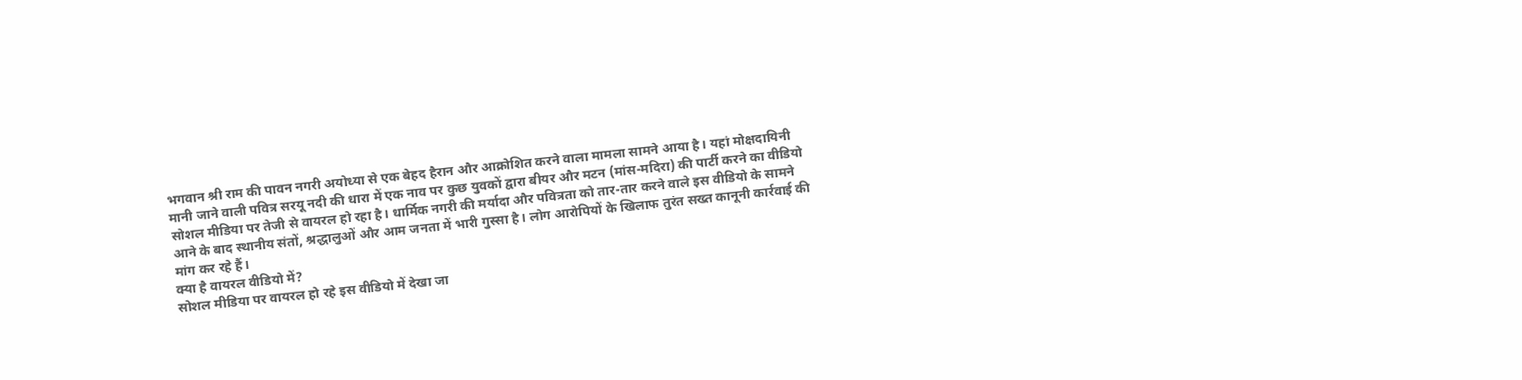भगवान श्री राम की पावन नगरी अयोध्या से एक बेहद हैरान और आक्रोशित करने वाला मामला सामने आया है। यहां मोक्षदायिनी मानी जाने वाली पवित्र सरयू नदी की धारा में एक नाव पर कुछ युवकों द्वारा बीयर और मटन (मांस-मदिरा) की पार्टी करने का वीडियो सोशल मीडिया पर तेजी से वायरल हो रहा है। धार्मिक नगरी की मर्यादा और पवित्रता को तार-तार करने वाले इस वीडियो के सामने आने के बाद स्थानीय संतों, श्रद्धालुओं और आम जनता में भारी गुस्सा है। लोग आरोपियों के खिलाफ तुरंत सख्त कानूनी कार्रवाई की मांग कर रहे हैं।
क्या है वायरल वीडियो में?
सोशल मीडिया पर वायरल हो रहे इस वीडियो में देखा जा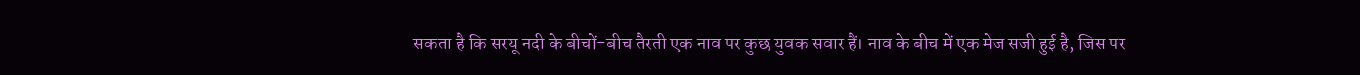सकता है कि सरयू नदी के बीचों-बीच तैरती एक नाव पर कुछ युवक सवार हैं। नाव के बीच में एक मेज सजी हुई है, जिस पर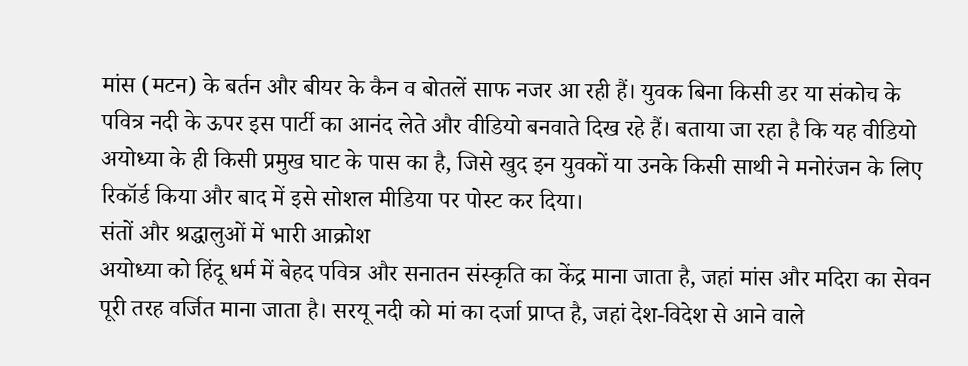मांस (मटन) के बर्तन और बीयर के कैन व बोतलें साफ नजर आ रही हैं। युवक बिना किसी डर या संकोच के पवित्र नदी के ऊपर इस पार्टी का आनंद लेते और वीडियो बनवाते दिख रहे हैं। बताया जा रहा है कि यह वीडियो अयोध्या के ही किसी प्रमुख घाट के पास का है, जिसे खुद इन युवकों या उनके किसी साथी ने मनोरंजन के लिए रिकॉर्ड किया और बाद में इसे सोशल मीडिया पर पोस्ट कर दिया।
संतों और श्रद्धालुओं में भारी आक्रोश
अयोध्या को हिंदू धर्म में बेहद पवित्र और सनातन संस्कृति का केंद्र माना जाता है, जहां मांस और मदिरा का सेवन पूरी तरह वर्जित माना जाता है। सरयू नदी को मां का दर्जा प्राप्त है, जहां देश-विदेश से आने वाले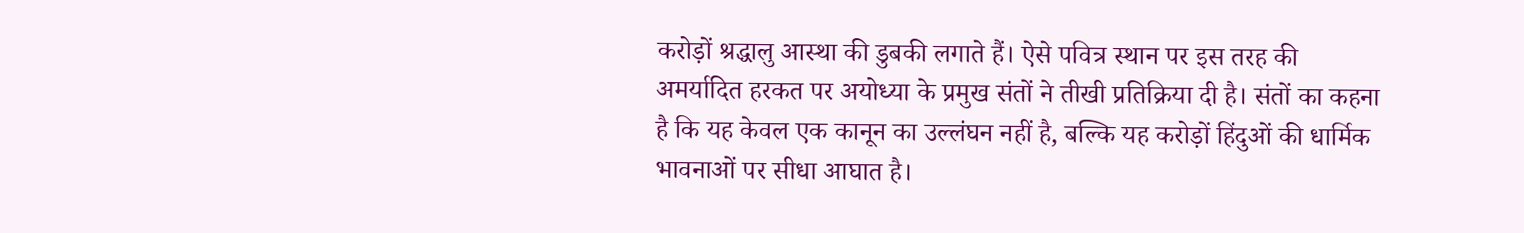करोड़ों श्रद्धालु आस्था की डुबकी लगाते हैं। ऐसे पवित्र स्थान पर इस तरह की अमर्यादित हरकत पर अयोध्या के प्रमुख संतों ने तीखी प्रतिक्रिया दी है। संतों का कहना है कि यह केवल एक कानून का उल्लंघन नहीं है, बल्कि यह करोड़ों हिंदुओं की धार्मिक भावनाओं पर सीधा आघात है।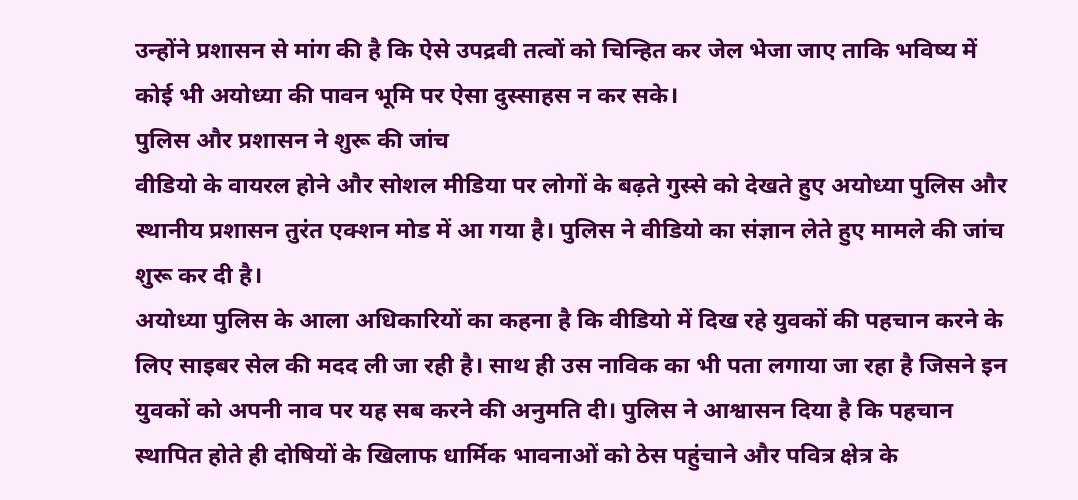उन्होंने प्रशासन से मांग की है कि ऐसे उपद्रवी तत्वों को चिन्हित कर जेल भेजा जाए ताकि भविष्य में कोई भी अयोध्या की पावन भूमि पर ऐसा दुस्साहस न कर सके।
पुलिस और प्रशासन ने शुरू की जांच
वीडियो के वायरल होने और सोशल मीडिया पर लोगों के बढ़ते गुस्से को देखते हुए अयोध्या पुलिस और स्थानीय प्रशासन तुरंत एक्शन मोड में आ गया है। पुलिस ने वीडियो का संज्ञान लेते हुए मामले की जांच शुरू कर दी है।
अयोध्या पुलिस के आला अधिकारियों का कहना है कि वीडियो में दिख रहे युवकों की पहचान करने के लिए साइबर सेल की मदद ली जा रही है। साथ ही उस नाविक का भी पता लगाया जा रहा है जिसने इन युवकों को अपनी नाव पर यह सब करने की अनुमति दी। पुलिस ने आश्वासन दिया है कि पहचान स्थापित होते ही दोषियों के खिलाफ धार्मिक भावनाओं को ठेस पहुंचाने और पवित्र क्षेत्र के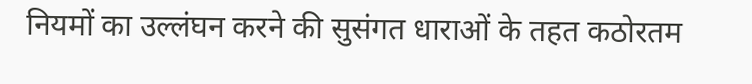नियमों का उल्लंघन करने की सुसंगत धाराओं के तहत कठोरतम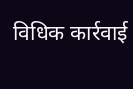विधिक कार्रवाई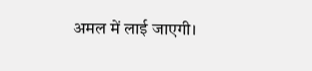अमल में लाई जाएगी।